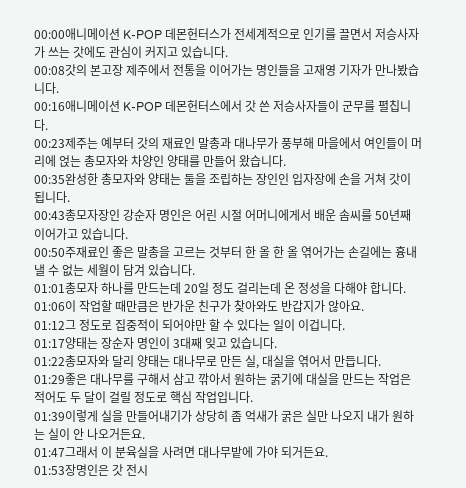00:00애니메이션 K-POP 데몬헌터스가 전세계적으로 인기를 끌면서 저승사자가 쓰는 갓에도 관심이 커지고 있습니다.
00:08갓의 본고장 제주에서 전통을 이어가는 명인들을 고재영 기자가 만나봤습니다.
00:16애니메이션 K-POP 데몬헌터스에서 갓 쓴 저승사자들이 군무를 펼칩니다.
00:23제주는 예부터 갓의 재료인 말총과 대나무가 풍부해 마을에서 여인들이 머리에 얹는 총모자와 차양인 양태를 만들어 왔습니다.
00:35완성한 총모자와 양태는 둘을 조립하는 장인인 입자장에 손을 거쳐 갓이 됩니다.
00:43총모자장인 강순자 명인은 어린 시절 어머니에게서 배운 솜씨를 50년째 이어가고 있습니다.
00:50주재료인 좋은 말총을 고르는 것부터 한 올 한 올 엮어가는 손길에는 흉내낼 수 없는 세월이 담겨 있습니다.
01:01총모자 하나를 만드는데 20일 정도 걸리는데 온 정성을 다해야 합니다.
01:06이 작업할 때만큼은 반가운 친구가 찾아와도 반갑지가 않아요.
01:12그 정도로 집중적이 되어야만 할 수 있다는 일이 이겁니다.
01:17양태는 장순자 명인이 3대째 잊고 있습니다.
01:22총모자와 달리 양태는 대나무로 만든 실, 대실을 엮어서 만듭니다.
01:29좋은 대나무를 구해서 삼고 깎아서 원하는 굵기에 대실을 만드는 작업은 적어도 두 달이 걸릴 정도로 핵심 작업입니다.
01:39이렇게 실을 만들어내기가 상당히 좀 억새가 굵은 실만 나오지 내가 원하는 실이 안 나오거든요.
01:47그래서 이 분육실을 사려면 대나무밭에 가야 되거든요.
01:53장명인은 갓 전시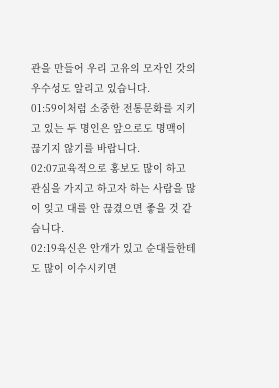관을 만들어 우리 고유의 모자인 갓의 우수성도 알리고 있습니다.
01:59이처럼 소중한 전통문화를 지키고 있는 두 명인은 앞으로도 명맥이 끊기지 않기를 바랍니다.
02:07교육적으로 홍보도 많이 하고 관심을 가지고 하고자 하는 사람을 많이 잊고 대를 안 끊겼으면 좋을 것 같습니다.
02:19육신은 안개가 있고 순대들한테도 많이 이수시키면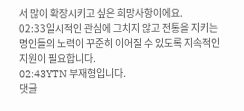서 많이 확장시키고 싶은 희망사항이에요.
02:33일시적인 관심에 그치지 않고 전통을 지키는 명인들의 노력이 꾸준히 이어질 수 있도록 지속적인 지원이 필요합니다.
02:43YTN 부재형입니다.
댓글